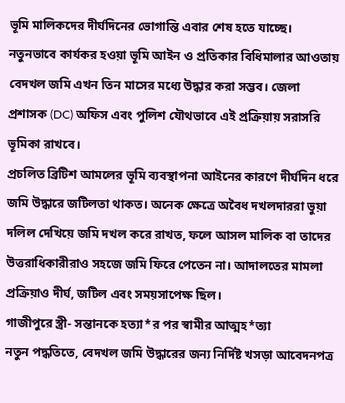ভূমি মালিকদের দীর্ঘদিনের ভোগান্তি এবার শেষ হতে যাচ্ছে। নতুনভাবে কার্যকর হওয়া ভূমি আইন ও প্রতিকার বিধিমালার আওতায় বেদখল জমি এখন তিন মাসের মধ্যে উদ্ধার করা সম্ভব। জেলা প্রশাসক (DC) অফিস এবং পুলিশ যৌথভাবে এই প্রক্রিয়ায় সরাসরি ভূমিকা রাখবে।
প্রচলিত ব্রিটিশ আমলের ভূমি ব্যবস্থাপনা আইনের কারণে দীর্ঘদিন ধরে জমি উদ্ধারে জটিলতা থাকত। অনেক ক্ষেত্রে অবৈধ দখলদাররা ভুয়া দলিল দেখিয়ে জমি দখল করে রাখত, ফলে আসল মালিক বা তাদের উত্তরাধিকারীরাও সহজে জমি ফিরে পেতেন না। আদালতের মামলা প্রক্রিয়াও দীর্ঘ, জটিল এবং সময়সাপেক্ষ ছিল।
গাজীপুরে স্ত্রী- সন্তানকে হত্যা*র পর স্বামীর আত্মহ*ত্যা
নতুন পদ্ধতিতে, বেদখল জমি উদ্ধারের জন্য নির্দিষ্ট খসড়া আবেদনপত্র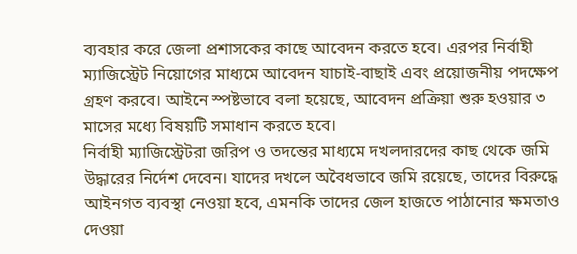ব্যবহার করে জেলা প্রশাসকের কাছে আবেদন করতে হবে। এরপর নির্বাহী ম্যাজিস্ট্রেট নিয়োগের মাধ্যমে আবেদন যাচাই-বাছাই এবং প্রয়োজনীয় পদক্ষেপ গ্রহণ করবে। আইনে স্পষ্টভাবে বলা হয়েছে, আবেদন প্রক্রিয়া শুরু হওয়ার ৩ মাসের মধ্যে বিষয়টি সমাধান করতে হবে।
নির্বাহী ম্যাজিস্ট্রেটরা জরিপ ও তদন্তের মাধ্যমে দখলদারদের কাছ থেকে জমি উদ্ধারের নির্দেশ দেবেন। যাদের দখলে অবৈধভাবে জমি রয়েছে, তাদের বিরুদ্ধে আইনগত ব্যবস্থা নেওয়া হবে, এমনকি তাদের জেল হাজতে পাঠানোর ক্ষমতাও দেওয়া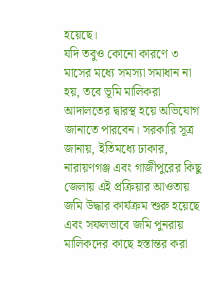হয়েছে।
যদি তবুও কোনো কারণে ৩ মাসের মধ্যে সমস্যা সমাধান না হয়, তবে ভূমি মালিকরা আদালতের দ্বারস্থ হয়ে অভিযোগ জানাতে পারবেন। সরকারি সূত্র জানায়, ইতিমধ্যে ঢাকার, নারায়ণগঞ্জ এবং গাজীপুরের কিছু জেলায় এই প্রক্রিয়ার আওতায় জমি উদ্ধার কার্যক্রম শুরু হয়েছে এবং সফলভাবে জমি পুনরায় মালিকদের কাছে হস্তান্তর করা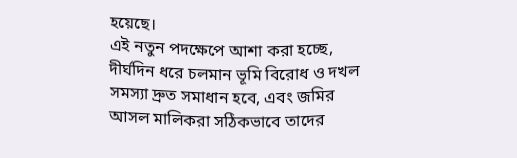হয়েছে।
এই নতুন পদক্ষেপে আশা করা হচ্ছে, দীর্ঘদিন ধরে চলমান ভূমি বিরোধ ও দখল সমস্যা দ্রুত সমাধান হবে, এবং জমির আসল মালিকরা সঠিকভাবে তাদের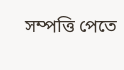সম্পত্তি পেতে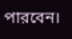পারবেন।